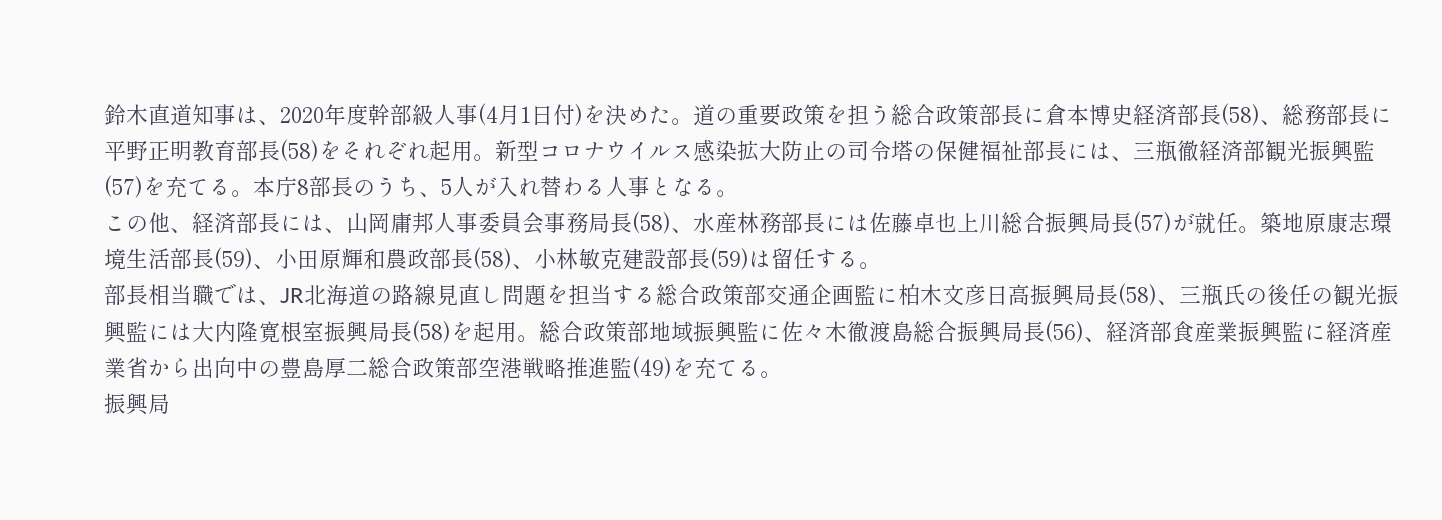鈴木直道知事は、2020年度幹部級人事(4月1日付)を決めた。道の重要政策を担う総合政策部長に倉本博史経済部長(58)、総務部長に平野正明教育部長(58)をそれぞれ起用。新型コロナウイルス感染拡大防止の司令塔の保健福祉部長には、三瓶徹経済部観光振興監(57)を充てる。本庁8部長のうち、5人が入れ替わる人事となる。
この他、経済部長には、山岡庸邦人事委員会事務局長(58)、水産林務部長には佐藤卓也上川総合振興局長(57)が就任。築地原康志環境生活部長(59)、小田原輝和農政部長(58)、小林敏克建設部長(59)は留任する。
部長相当職では、JR北海道の路線見直し問題を担当する総合政策部交通企画監に柏木文彦日高振興局長(58)、三瓶氏の後任の観光振興監には大内隆寛根室振興局長(58)を起用。総合政策部地域振興監に佐々木徹渡島総合振興局長(56)、経済部食産業振興監に経済産業省から出向中の豊島厚二総合政策部空港戦略推進監(49)を充てる。
振興局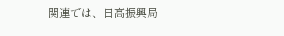関連では、日高振興局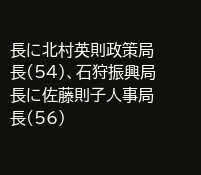長に北村英則政策局長(54)、石狩振興局長に佐藤則子人事局長(56)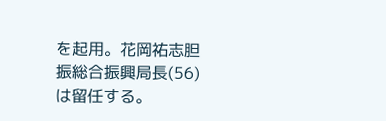を起用。花岡祐志胆振総合振興局長(56)は留任する。